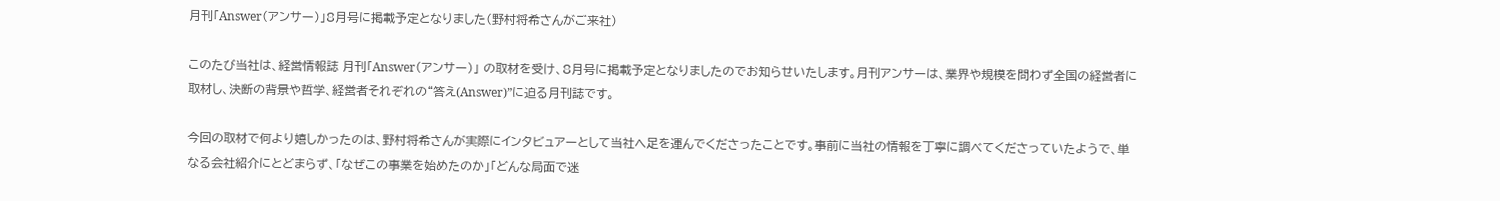月刊「Answer(アンサー)」8月号に掲載予定となりました(野村将希さんがご来社)

このたび当社は、経営情報誌 月刊「Answer(アンサー)」 の取材を受け、8月号に掲載予定となりましたのでお知らせいたします。月刊アンサーは、業界や規模を問わず全国の経営者に取材し、決断の背景や哲学、経営者それぞれの“答え(Answer)”に迫る月刊誌です。

今回の取材で何より嬉しかったのは、野村将希さんが実際にインタビュアーとして当社へ足を運んでくださったことです。事前に当社の情報を丁寧に調べてくださっていたようで、単なる会社紹介にとどまらず、「なぜこの事業を始めたのか」「どんな局面で迷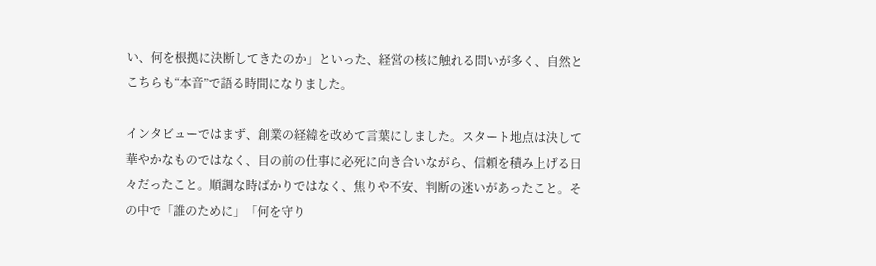い、何を根拠に決断してきたのか」といった、経営の核に触れる問いが多く、自然とこちらも“本音”で語る時間になりました。

インタビューではまず、創業の経緯を改めて言葉にしました。スタート地点は決して華やかなものではなく、目の前の仕事に必死に向き合いながら、信頼を積み上げる日々だったこと。順調な時ばかりではなく、焦りや不安、判断の迷いがあったこと。その中で「誰のために」「何を守り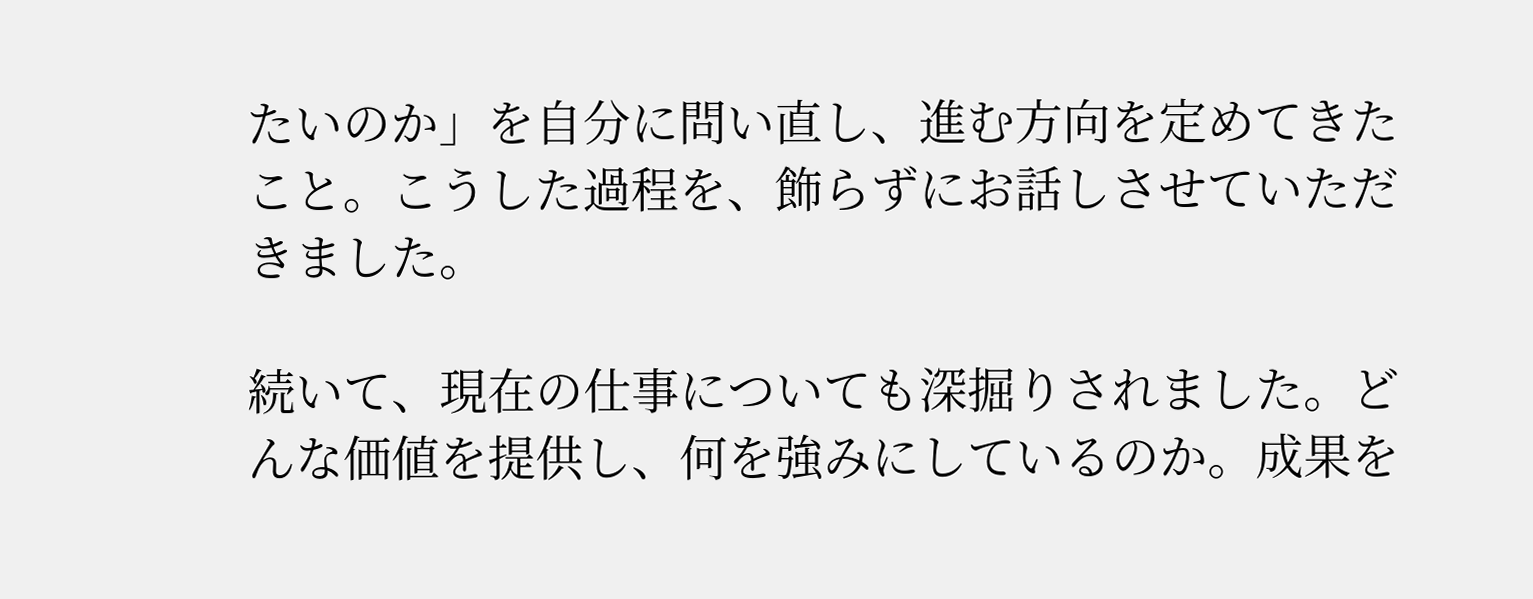たいのか」を自分に問い直し、進む方向を定めてきたこと。こうした過程を、飾らずにお話しさせていただきました。

続いて、現在の仕事についても深掘りされました。どんな価値を提供し、何を強みにしているのか。成果を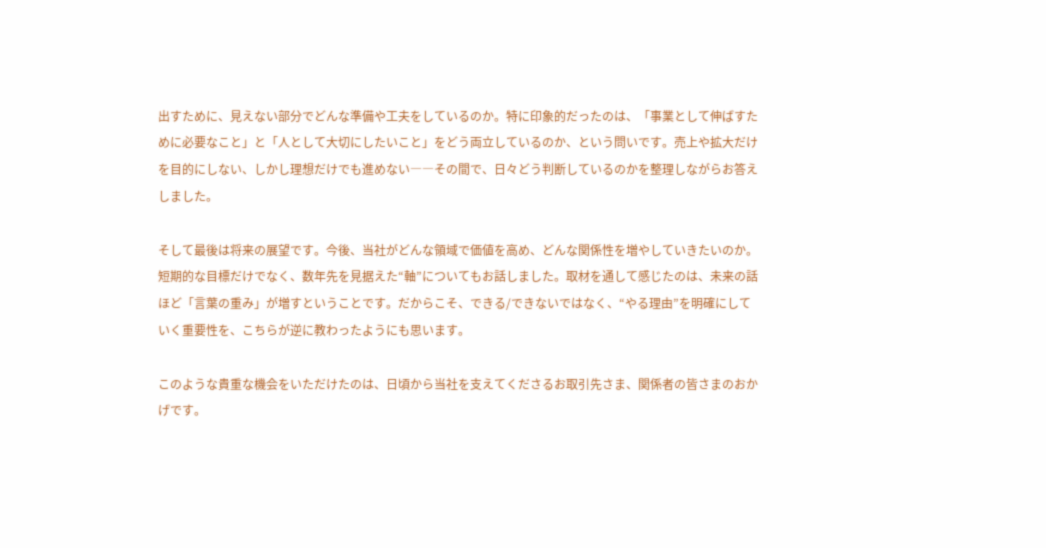出すために、見えない部分でどんな準備や工夫をしているのか。特に印象的だったのは、「事業として伸ばすために必要なこと」と「人として大切にしたいこと」をどう両立しているのか、という問いです。売上や拡大だけを目的にしない、しかし理想だけでも進めない――その間で、日々どう判断しているのかを整理しながらお答えしました。

そして最後は将来の展望です。今後、当社がどんな領域で価値を高め、どんな関係性を増やしていきたいのか。短期的な目標だけでなく、数年先を見据えた“軸”についてもお話しました。取材を通して感じたのは、未来の話ほど「言葉の重み」が増すということです。だからこそ、できる/できないではなく、“やる理由”を明確にしていく重要性を、こちらが逆に教わったようにも思います。

このような貴重な機会をいただけたのは、日頃から当社を支えてくださるお取引先さま、関係者の皆さまのおかげです。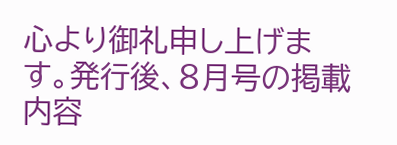心より御礼申し上げます。発行後、8月号の掲載内容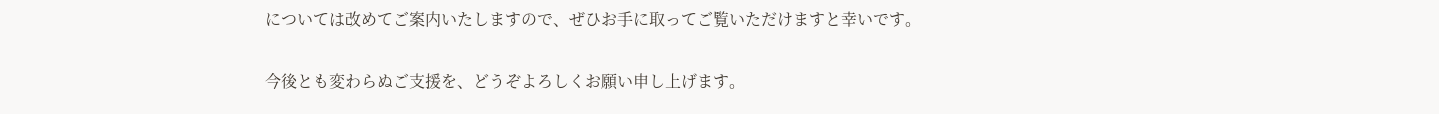については改めてご案内いたしますので、ぜひお手に取ってご覧いただけますと幸いです。

今後とも変わらぬご支援を、どうぞよろしくお願い申し上げます。